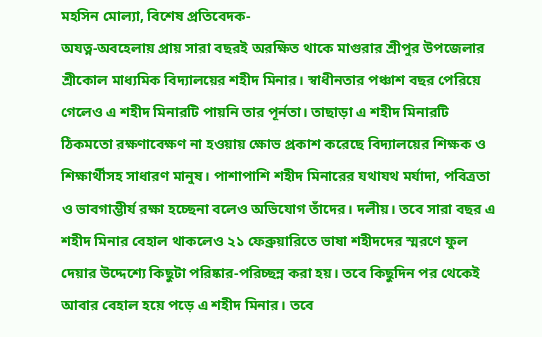মহসিন মোল্যা, বিশেষ প্রতিবেদক-
অযত্ন-অবহেলায় প্রায় সারা বছরই অরক্ষিত থাকে মাগুরার শ্রীপুর উপজেলার শ্রীকোল মাধ্যমিক বিদ্যালয়ের শহীদ মিনার। স্বাধীনতার পঞ্চাশ বছর পেরিয়ে গেলেও এ শহীদ মিনারটি পায়নি তার পূর্নতা। তাছাড়া এ শহীদ মিনারটি ঠিকমতো রক্ষণাবেক্ষণ না হওয়ায় ক্ষোভ প্রকাশ করেছে বিদ্যালয়ের শিক্ষক ও শিক্ষার্থীসহ সাধারণ মানুষ। পাশাপাশি শহীদ মিনারের যথাযথ মর্যাদা, পবিত্রতা ও ভাবগাম্ভীর্য রক্ষা হচ্ছেনা বলেও অভিযোগ তাঁদের। দলীয়। তবে সারা বছর এ শহীদ মিনার বেহাল থাকলেও ২১ ফেব্রুয়ারিতে ভাষা শহীদদের স্মরণে ফুল দেয়ার উদ্দেশ্যে কিছুটা পরিষ্কার-পরিচ্ছন্ন করা হয়। তবে কিছুদিন পর থেকেই আবার বেহাল হয়ে পড়ে এ শহীদ মিনার। তবে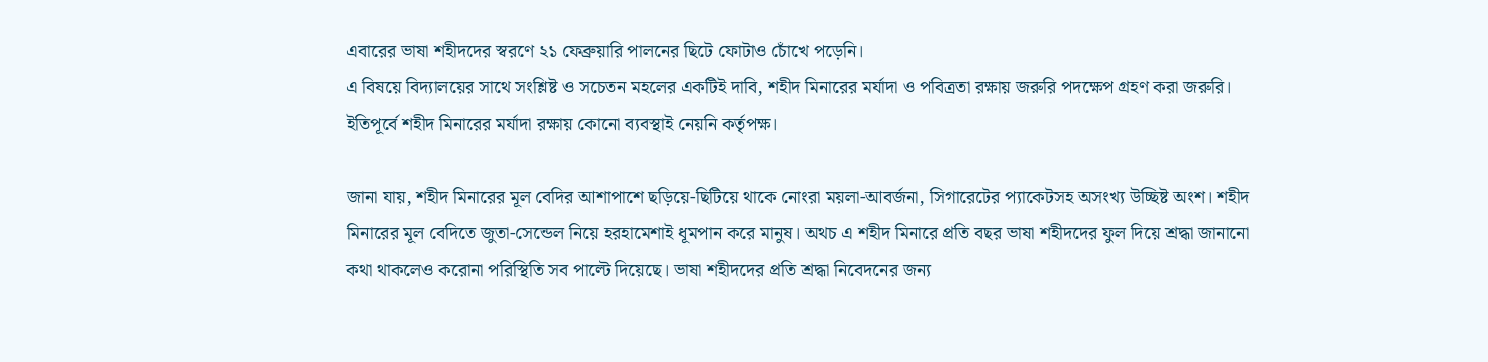এবারের ভাষা শহীদদের স্বরণে ২১ ফেব্রুয়ারি পালনের ছিটে ফোটাও চোঁখে পড়েনি।
এ বিষয়ে বিদ্যালয়ের সাথে সংশ্লিষ্ট ও সচেতন মহলের একটিই দাবি, শহীদ মিনারের মর্যাদা ও পবিত্রতা রক্ষায় জরুরি পদক্ষেপ গ্রহণ করা জরুরি। ইতিপূর্বে শহীদ মিনারের মর্যাদা রক্ষায় কোনো ব্যবস্থাই নেয়নি কর্তৃপক্ষ।

জানা যায়, শহীদ মিনারের মূল বেদির আশাপাশে ছড়িয়ে-ছিটিয়ে থাকে নোংরা ময়লা-আবর্জনা, সিগারেটের প্যাকেটসহ অসংখ্য উচ্ছিষ্ট অংশ। শহীদ মিনারের মূল বেদিতে জুতা-সেন্ডেল নিয়ে হরহামেশাই ধূমপান করে মানুষ। অথচ এ শহীদ মিনারে প্রতি বছর ভাষা শহীদদের ফুল দিয়ে শ্রদ্ধা জানানো কথা থাকলেও করোনা পরিস্থিতি সব পাল্টে দিয়েছে। ভাষা শহীদদের প্রতি শ্রদ্ধা নিবেদনের জন্য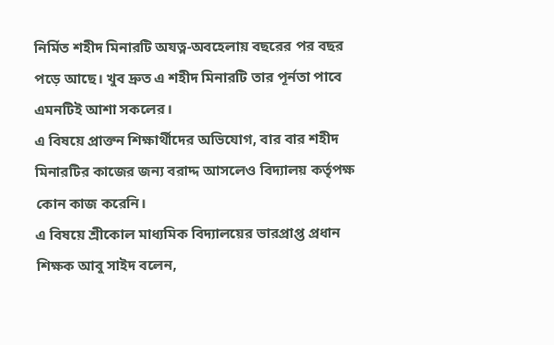নির্মিত শহীদ মিনারটি অযত্ন-অবহেলায় বছরের পর বছর পড়ে আছে। খুব দ্রুত এ শহীদ মিনারটি তার পূর্নতা পাবে এমনটিই আশা সকলের।
এ বিষয়ে প্রাক্তন শিক্ষার্থীদের অভিযোগ, বার বার শহীদ মিনারটির কাজের জন্য বরাদ্দ আসলেও বিদ্যালয় কর্তৃপক্ষ কোন কাজ করেনি।
এ বিষয়ে শ্রীকোল মাধ্যমিক বিদ্যালয়ের ভারপ্রাপ্ত প্রধান শিক্ষক আবু সাইদ বলেন,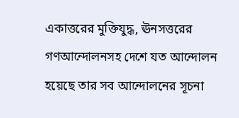একাত্তরের মুক্তিযুদ্ধ, ঊনসত্তরের গণআন্দোলনসহ দেশে যত আন্দোলন হয়েছে তার সব আন্দোলনের সূচনা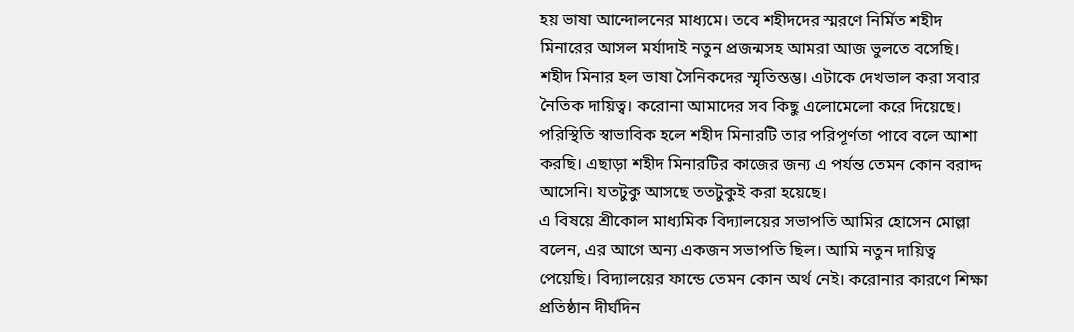হয় ভাষা আন্দোলনের মাধ্যমে। তবে শহীদদের স্মরণে নির্মিত শহীদ মিনারের আসল মর্যাদাই নতুন প্রজন্মসহ আমরা আজ ভুলতে বসেছি। শহীদ মিনার হল ভাষা সৈনিকদের স্মৃতিস্তম্ভ। এটাকে দেখভাল করা সবার নৈতিক দায়িত্ব। করোনা আমাদের সব কিছু এলোমেলো করে দিয়েছে। পরিস্থিতি স্বাভাবিক হলে শহীদ মিনারটি তার পরিপূর্ণতা পাবে বলে আশা করছি। এছাড়া শহীদ মিনারটির কাজের জন্য এ পর্যন্ত তেমন কোন বরাদ্দ আসেনি। যতটুকু আসছে ততটুকুই করা হয়েছে।
এ বিষয়ে শ্রীকোল মাধ্যমিক বিদ্যালয়ের সভাপতি আমির হোসেন মোল্লা বলেন, এর আগে অন্য একজন সভাপতি ছিল। আমি নতুন দায়িত্ব পেয়েছি। বিদ্যালয়ের ফান্ডে তেমন কোন অর্থ নেই। করোনার কারণে শিক্ষা প্রতিষ্ঠান দীর্ঘদিন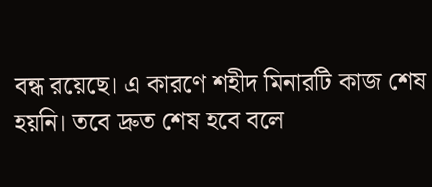বন্ধ রয়েছে। এ কারণে শহীদ মিনারটি কাজ শেষ হয়নি। তবে দ্রুত শেষ হবে বলে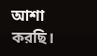আশা করছি।